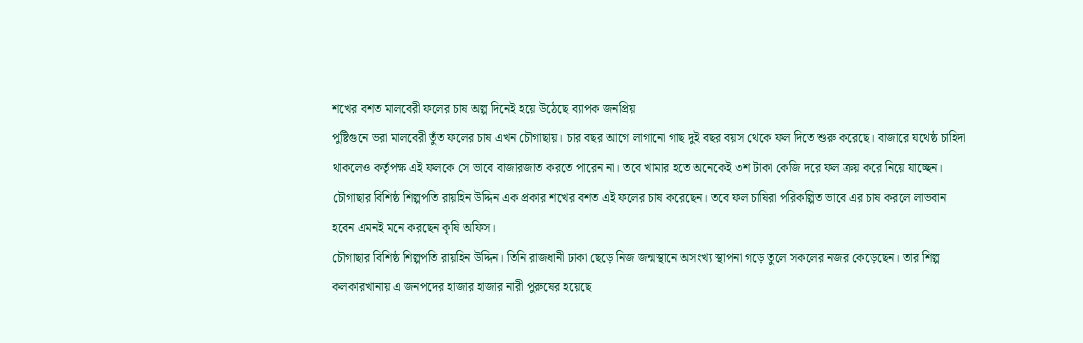শখের বশত মালবেরী ফলের চাষ অল্প দিনেই হয়ে উঠেছে ব্যাপক জনপ্রিয়
পুষ্টিগুনে ভরা মালবেরী তুঁত ফলের চাষ এখন চৌগাছায়। চার বছর আগে লাগানো গাছ দুই বছর বয়স থেকে ফল দিতে শুরু করেছে। বাজারে যথেষ্ঠ চাহিদা থাকলেও কর্তৃপক্ষ এই ফলকে সে ভাবে বাজারজাত করতে পারেন না। তবে খামার হতে অনেকেই ৩শ টাকা কেজি দরে ফল ক্রয় করে নিয়ে যাচ্ছেন। চৌগাছার বিশিষ্ঠ শিল্পপতি রায়হিন উদ্দিন এক প্রকার শখের বশত এই ফলের চাষ করেছেন। তবে ফল চাষিরা পরিকল্পিত ভাবে এর চাষ করলে লাভবান হবেন এমনই মনে করছেন কৃষি অফিস।
চৌগাছার বিশিষ্ঠ শিল্পপতি রায়হিন উদ্দিন। তিনি রাজধানী ঢাকা ছেড়ে নিজ জন্মস্থানে অসংখ্য স্থাপনা গড়ে তুলে সকলের নজর কেড়েছেন। তার শিল্প কলকারখানায় এ জনপদের হাজার হাজার নারী পুরুষের হয়েছে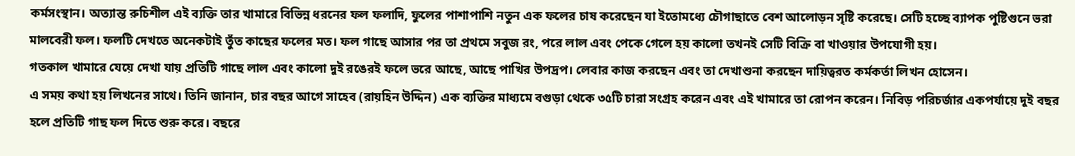কর্মসংস্থান। অত্যান্ত রুচিশীল এই ব্যক্তি তার খামারে বিভিন্ন ধরনের ফল ফলাদি, ফুলের পাশাপাশি নতুন এক ফলের চাষ করেছেন যা ইতোমধ্যে চৌগাছাতে বেশ আলোড়ন সৃষ্টি করেছে। সেটি হচ্ছে ব্যাপক পুষ্টিগুনে ভরা মালবেরী ফল। ফলটি দেখতে অনেকটাই তুঁত কাছের ফলের মত। ফল গাছে আসার পর তা প্রথমে সবুজ রং, পরে লাল এবং পেকে গেলে হয় কালো তখনই সেটি বিক্রি বা খাওয়ার উপযোগী হয়।
গতকাল খামারে যেয়ে দেখা যায় প্রতিটি গাছে লাল এবং কালো দুই রঙেরই ফলে ভরে আছে, আছে পাখির উপদ্রপ। লেবার কাজ করছেন এবং তা দেখাশুনা করছেন দায়িত্বরত কর্মকর্তা লিখন হোসেন।
এ সময় কথা হয় লিখনের সাথে। তিনি জানান, চার বছর আগে সাহেব (রায়হিন উদ্দিন) এক ব্যক্তির মাধ্যমে বগুড়া থেকে ৩৫টি চারা সংগ্রহ করেন এবং এই খামারে তা রোপন করেন। নিবিড় পরিচর্জার একপর্যায়ে দুই বছর হলে প্রতিটি গাছ ফল দিতে শুরু করে। বছরে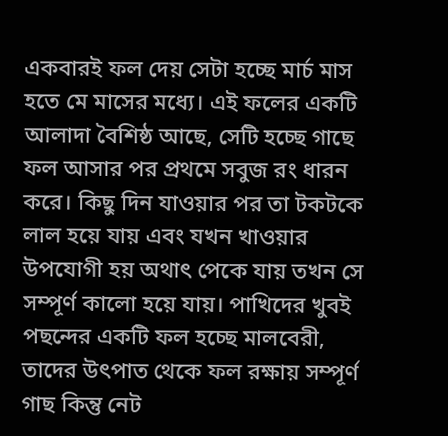একবারই ফল দেয় সেটা হচ্ছে মার্চ মাস হতে মে মাসের মধ্যে। এই ফলের একটি আলাদা বৈশিষ্ঠ আছে, সেটি হচ্ছে গাছে ফল আসার পর প্রথমে সবুজ রং ধারন করে। কিছু দিন যাওয়ার পর তা টকটকে লাল হয়ে যায় এবং যখন খাওয়ার উপযোগী হয় অথাৎ পেকে যায় তখন সে সম্পূর্ণ কালো হয়ে যায়। পাখিদের খুবই পছন্দের একটি ফল হচ্ছে মালবেরী, তাদের উৎপাত থেকে ফল রক্ষায় সম্পূর্ণ গাছ কিন্তু নেট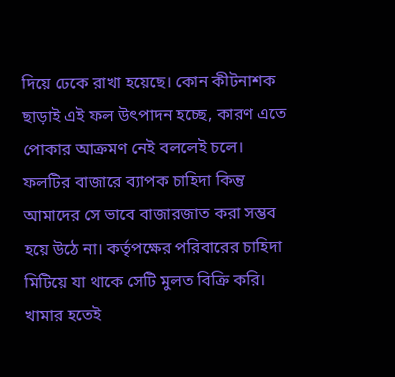দিয়ে ঢেকে রাখা হয়েছে। কোন কীটনাশক ছাড়াই এই ফল উৎপাদন হচ্ছে, কারণ এতে পোকার আক্রমণ নেই বললেই চলে। ফলটির বাজারে ব্যাপক চাহিদা কিন্তু আমাদের সে ভাবে বাজারজাত করা সম্ভব হয়ে উঠে না। কর্তৃপক্ষের পরিবারের চাহিদা মিটিয়ে যা থাকে সেটি মুলত বিক্রি করি। খামার হতেই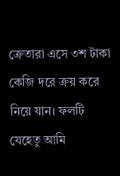ক্রেতারা এসে ৩শ টাকা কেজি দরে ক্রয় করে নিয়ে যান। ফলটি যেহেতু আমি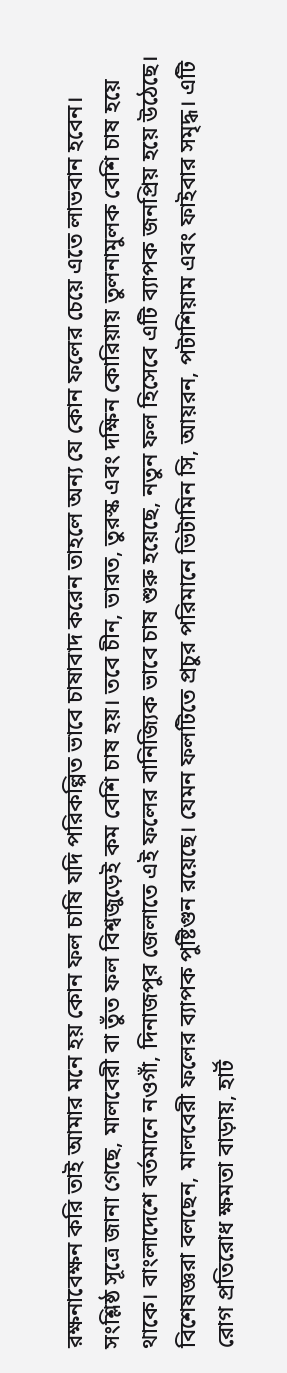রক্ষনাবেক্ষন করি তাই আমার মনে হয় কোন ফল চাষি যদি পরিকল্পিত ভাবে চাষাবাদ করেন তাহলে অন্য যে কোন ফলের চেয়ে এতে লাভবান হবেন।
সংশ্লিষ্ঠ সূত্রে জানা গেছে, মালবেরী বা তুঁত ফল বিশ্বজুড়েই কম বেশি চাষ হয়। তবে চীন, ভারত, তুরস্ক এবং দক্ষিন কোরিয়ায় তুলনামুলক বেশি চাষ হয়ে থাকে। বাংলাদেশে বর্তমানে নওগাঁ, দিনাজপুর জেলাতে এই ফলের বানিজ্যিক ভাবে চাষ শুরু হয়েছে, নতুন ফল হিসেবে এটি ব্যাপক জনপ্রিয় হয়ে উঠেছে।
বিশেষজ্ঞরা বলছেন, মালবেরী ফলের ব্যাপক পুষ্টিগুন রয়েছে। যেমন ফলটিতে প্রচুর পরিমানে ভিটামিন সি, আয়রন, পটাশিয়াম এবং ফাইবার সমৃদ্ধ। এটি রোগ প্রতিরোধ ক্ষমতা বাড়ায়, হার্ট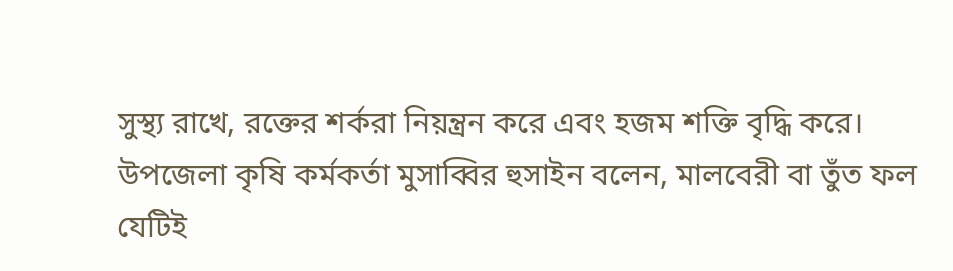সুস্থ্য রাখে, রক্তের শর্করা নিয়ন্ত্রন করে এবং হজম শক্তি বৃদ্ধি করে।
উপজেলা কৃষি কর্মকর্তা মুসাব্বির হুসাইন বলেন, মালবেরী বা তুঁত ফল যেটিই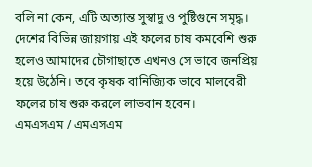বলি না কেন, এটি অত্যান্ত সুস্বাদু ও পুষ্টিগুনে সমৃদ্ধ। দেশের বিভিন্ন জায়গায় এই ফলের চাষ কমবেশি শুরু হলেও আমাদের চৌগাছাতে এখনও সে ভাবে জনপ্রিয় হয়ে উঠেনি। তবে কৃষক বানিজ্যিক ভাবে মালবেরী ফলের চাষ শুরু করলে লাভবান হবেন।
এমএসএম / এমএসএম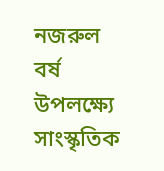নজরুল বর্ষ উপলক্ষ্যে সাংস্কৃতিক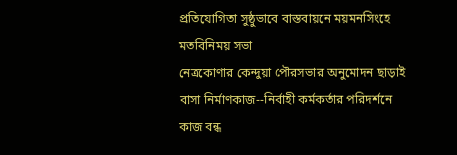প্রতিযোগিতা সুষ্ঠুভাবে বাস্তবায়নে ময়মনসিংহে মতবিনিময় সভা
নেত্রকোণার কেন্দুয়া পৌরসভার অনুমোদন ছাড়াই বাসা নির্মাণকাজ--নির্বাহী কর্মকর্তার পরিদর্শনে কাজ বন্ধ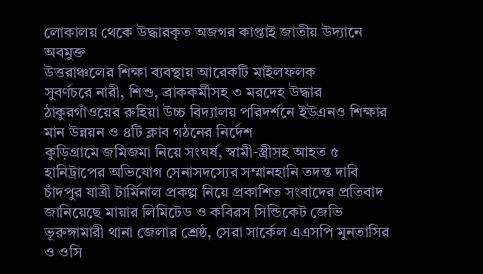লোকালয় থেকে উদ্ধারকৃত অজগর কাপ্তাই জাতীয় উদ্যানে অবমুক্ত
উত্তরাঞ্চলের শিক্ষা ব্যবস্থায় আরেকটি মাইলফলক
সুবর্ণচরে নারী, শিশু, ব্রাককর্মীসহ ৩ মরদেহ উদ্ধার
ঠাকুরগাঁওয়ের রুহিয়া উচ্চ বিদ্যালয় পরিদর্শনে ইউএনও শিক্ষার মান উন্নয়ন ও ৪টি ক্লাব গঠনের নির্দেশ
কুড়িগ্রামে জমিজমা নিয়ে সংঘর্ষ, স্বামী-স্ত্রীসহ আহত ৫
হানিট্রাপের অভিযোগ সেনাসদস্যের সম্মানহানি তদন্ত দাবি
চাঁদপুর যাত্রী টার্মিনাল প্রকল্প নিয়ে প্রকাশিত সংবাদের প্রতিবাদ জানিয়েছে মায়ার লিমিটেড ও কবিরস সিন্ডিকেট জেভি
ভূরুঙ্গামারী থানা জেলার শ্রেষ্ঠ, সেরা সার্কেল এএসপি মুনতাসির ও ওসি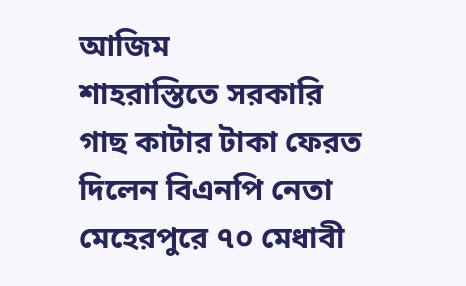আজিম
শাহরাস্তিতে সরকারি গাছ কাটার টাকা ফেরত দিলেন বিএনপি নেতা
মেহেরপুরে ৭০ মেধাবী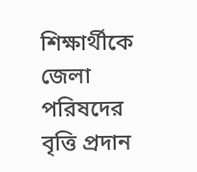শিক্ষার্থীকে জেলা পরিষদের বৃত্তি প্রদান